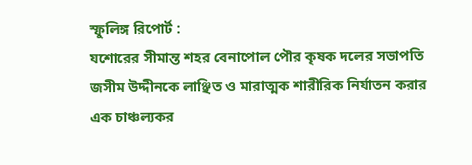স্ফুলিঙ্গ রিপোর্ট :
যশোরের সীমান্ত শহর বেনাপোল পৌর কৃষক দলের সভাপতি জসীম উদ্দীনকে লাঞ্ছিত ও মারাত্মক শারীরিক নির্যাতন করার এক চাঞ্চল্যকর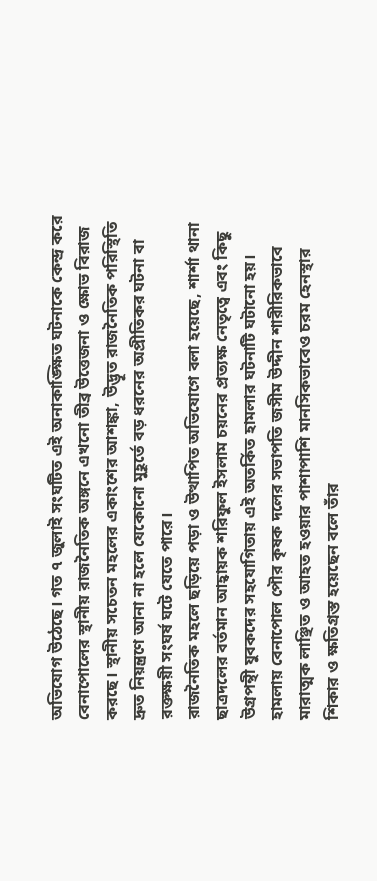অভিযোগ উঠেছে। গত ৭ জুলাই সংঘটিত এই অনাকাঙ্ক্ষিত ঘটনাকে কেন্দ্র করে বেনাপোলের স্থানীয় রাজনৈতিক অঙ্গনে এখনো তীব্র উত্তেজনা ও ক্ষোভ বিরাজ করছে। স্থানীয় সচেতন মহলের একাংশের আশঙ্কা, উদ্ভূত রাজনৈতিক পরিস্থিতি দ্রুত নিয়ন্ত্রণে আনা না হলে যেকোনো মুহূর্তে বড় ধরনের অপ্রীতিকর ঘটনা বা রক্তক্ষয়ী সংঘর্ষ ঘটে যেতে পারে।
রাজনৈতিক মহলে ছড়িয়ে পড়া ও উত্থাপিত অভিযোগে বলা হয়েছে, শার্শা থানা ছাত্রদলের বর্তমান আহ্বায়ক শরিফুল ইসলাম চয়নের প্রত্যক্ষ নেতৃত্বে এবং কিছু উগ্রপন্থী যুবকদের সহযোগিতায় এই অতর্কিত হামলার ঘটনাটি ঘটানো হয়। হামলায় বেনাপোল পৌর কৃষক দলের সভাপতি জসীম উদ্দীন শারীরিকভাবে মারাত্মক লাঞ্ছিত ও আহত হওয়ার পাশাপাশি মানসিকভাবেও চরম হেনস্থার শিকার ও ক্ষতিগ্রস্ত হয়েছেন বলে তাঁর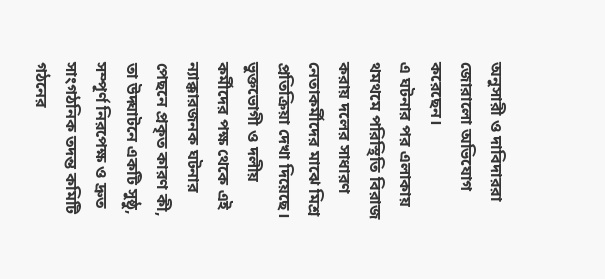অনুসারী ও দাবিদাররা জোরালো অভিযোগ করেছেন।
এ ঘটনার পর এলাকায় থমথমে পরিস্থিতি বিরাজ করায় দলের সাধারণ নেতাকর্মীদের মাঝে মিশ্র প্রতিক্রিয়া দেখা দিয়েছে। ভুক্তভোগী ও দলীয় কর্মীদের পক্ষ থেকে এই ন্যাক্কারজনক ঘটনার পেছনে প্রকৃত কারণ কী, তা উদ্ঘাটনে একটি সুষ্ঠু, সম্পূর্ণ নিরপেক্ষ ও দ্রুত সাংগঠনিক তদন্ত কমিটি গঠনের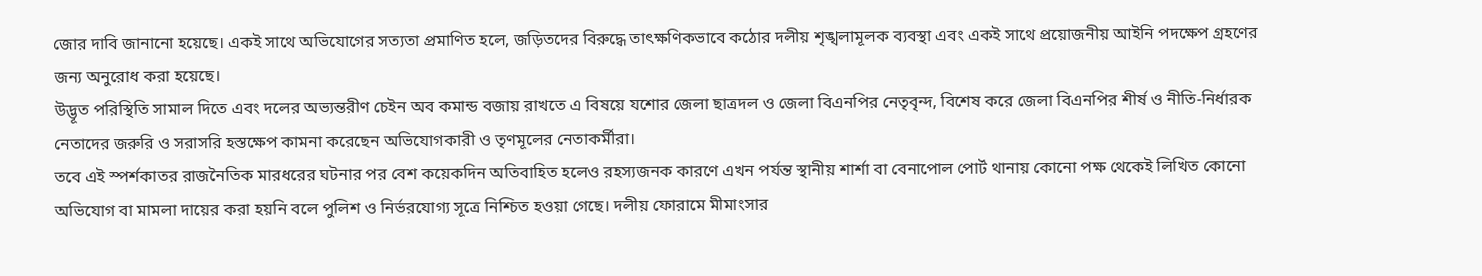জোর দাবি জানানো হয়েছে। একই সাথে অভিযোগের সত্যতা প্রমাণিত হলে, জড়িতদের বিরুদ্ধে তাৎক্ষণিকভাবে কঠোর দলীয় শৃঙ্খলামূলক ব্যবস্থা এবং একই সাথে প্রয়োজনীয় আইনি পদক্ষেপ গ্রহণের জন্য অনুরোধ করা হয়েছে।
উদ্ভূত পরিস্থিতি সামাল দিতে এবং দলের অভ্যন্তরীণ চেইন অব কমান্ড বজায় রাখতে এ বিষয়ে যশোর জেলা ছাত্রদল ও জেলা বিএনপির নেতৃবৃন্দ, বিশেষ করে জেলা বিএনপির শীর্ষ ও নীতি-নির্ধারক নেতাদের জরুরি ও সরাসরি হস্তক্ষেপ কামনা করেছেন অভিযোগকারী ও তৃণমূলের নেতাকর্মীরা।
তবে এই স্পর্শকাতর রাজনৈতিক মারধরের ঘটনার পর বেশ কয়েকদিন অতিবাহিত হলেও রহস্যজনক কারণে এখন পর্যন্ত স্থানীয় শার্শা বা বেনাপোল পোর্ট থানায় কোনো পক্ষ থেকেই লিখিত কোনো অভিযোগ বা মামলা দায়ের করা হয়নি বলে পুলিশ ও নির্ভরযোগ্য সূত্রে নিশ্চিত হওয়া গেছে। দলীয় ফোরামে মীমাংসার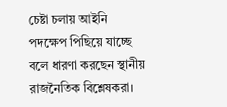চেষ্টা চলায় আইনি পদক্ষেপ পিছিয়ে যাচ্ছে বলে ধারণা করছেন স্থানীয় রাজনৈতিক বিশ্লেষকরা।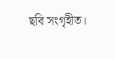ছবি সংগৃহীত।